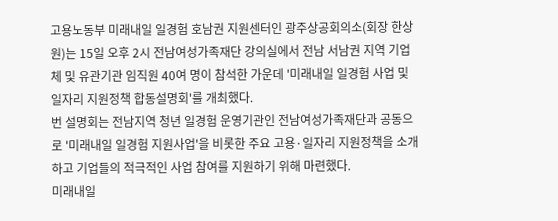고용노동부 미래내일 일경험 호남권 지원센터인 광주상공회의소(회장 한상원)는 15일 오후 2시 전남여성가족재단 강의실에서 전남 서남권 지역 기업체 및 유관기관 임직원 40여 명이 참석한 가운데 '미래내일 일경험 사업 및 일자리 지원정책 합동설명회'를 개최했다.
번 설명회는 전남지역 청년 일경험 운영기관인 전남여성가족재단과 공동으로 '미래내일 일경험 지원사업'을 비롯한 주요 고용·일자리 지원정책을 소개하고 기업들의 적극적인 사업 참여를 지원하기 위해 마련했다.
미래내일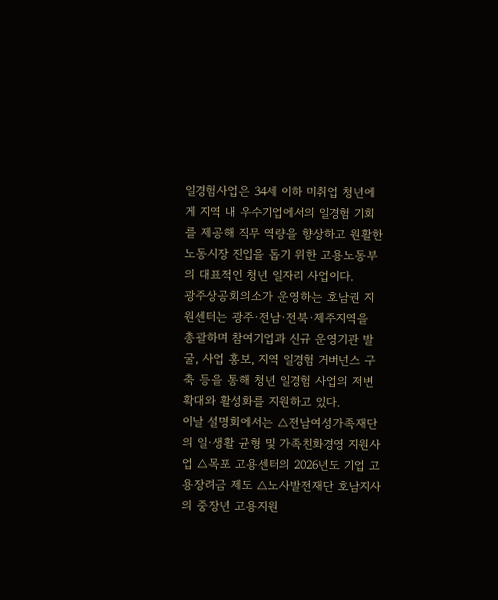일경험사업은 34세 이하 미취업 청년에게 지역 내 우수기업에서의 일경험 기회를 제공해 직무 역량을 향상하고 원활한 노동시장 진입을 돕기 위한 고용노동부의 대표적인 청년 일자리 사업이다.
광주상공회의소가 운영하는 호남권 지원센터는 광주·전남·전북·제주지역을 총괄하며 참여기업과 신규 운영기관 발굴, 사업 홍보, 지역 일경험 거버넌스 구축 등을 통해 청년 일경험 사업의 저변 확대와 활성화를 지원하고 있다.
이날 설명회에서는 △전남여성가족재단의 일·생활 균형 및 가족친화경영 지원사업 △목포 고용센터의 2026년도 기업 고용장려금 제도 △노사발전재단 호남지사의 중장년 고용지원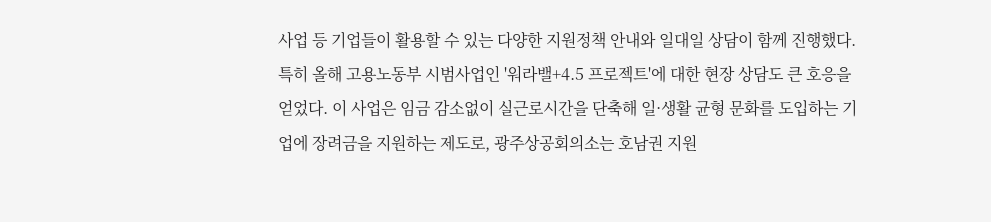사업 등 기업들이 활용할 수 있는 다양한 지원정책 안내와 일대일 상담이 함께 진행했다.
특히 올해 고용노동부 시범사업인 '워라밸+4.5 프로젝트'에 대한 현장 상담도 큰 호응을 얻었다. 이 사업은 임금 감소없이 실근로시간을 단축해 일·생활 균형 문화를 도입하는 기업에 장려금을 지원하는 제도로, 광주상공회의소는 호남권 지원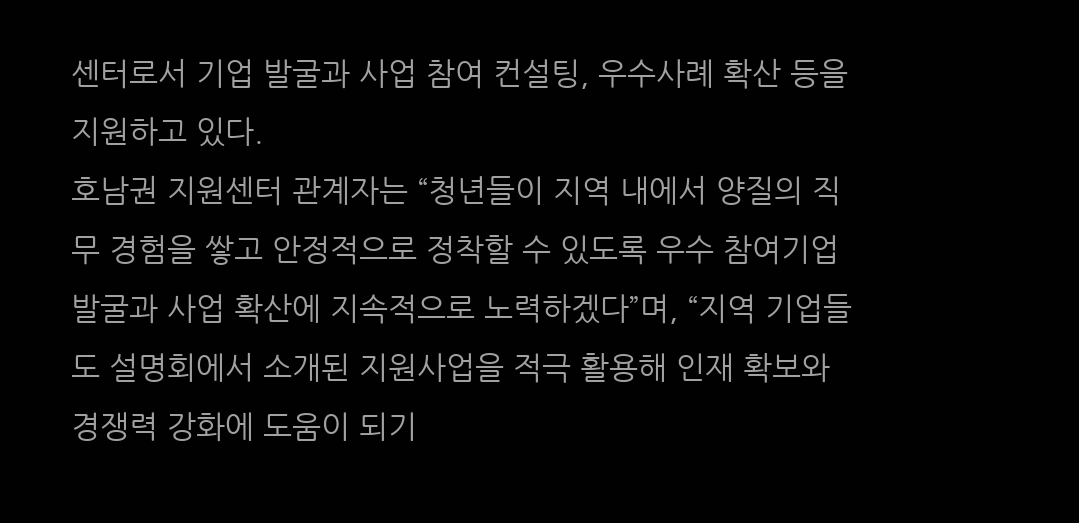센터로서 기업 발굴과 사업 참여 컨설팅, 우수사례 확산 등을 지원하고 있다.
호남권 지원센터 관계자는 “청년들이 지역 내에서 양질의 직무 경험을 쌓고 안정적으로 정착할 수 있도록 우수 참여기업 발굴과 사업 확산에 지속적으로 노력하겠다”며, “지역 기업들도 설명회에서 소개된 지원사업을 적극 활용해 인재 확보와 경쟁력 강화에 도움이 되기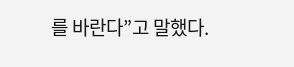를 바란다”고 말했다.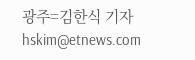광주=김한식 기자 hskim@etnews.com